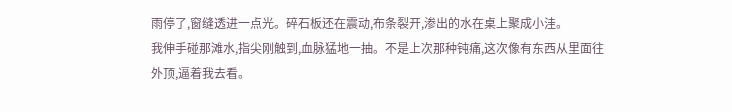雨停了,窗缝透进一点光。碎石板还在震动,布条裂开,渗出的水在桌上聚成小洼。
我伸手碰那滩水,指尖刚触到,血脉猛地一抽。不是上次那种钝痛,这次像有东西从里面往外顶,逼着我去看。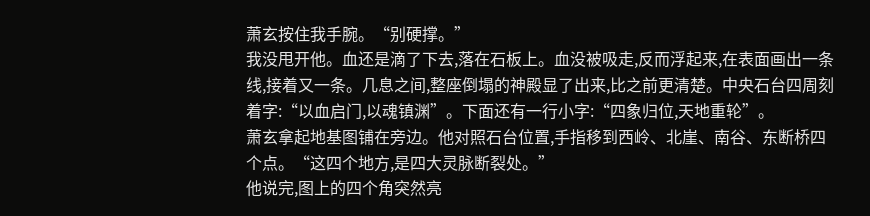萧玄按住我手腕。“别硬撑。”
我没甩开他。血还是滴了下去,落在石板上。血没被吸走,反而浮起来,在表面画出一条线,接着又一条。几息之间,整座倒塌的神殿显了出来,比之前更清楚。中央石台四周刻着字:“以血启门,以魂镇渊”。下面还有一行小字:“四象归位,天地重轮”。
萧玄拿起地基图铺在旁边。他对照石台位置,手指移到西岭、北崖、南谷、东断桥四个点。“这四个地方,是四大灵脉断裂处。”
他说完,图上的四个角突然亮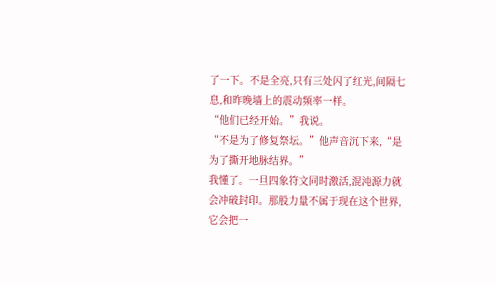了一下。不是全亮,只有三处闪了红光,间隔七息,和昨晚墙上的震动频率一样。
“他们已经开始。”我说。
“不是为了修复祭坛。”他声音沉下来,“是为了撕开地脉结界。”
我懂了。一旦四象符文同时激活,混沌源力就会冲破封印。那股力量不属于现在这个世界,它会把一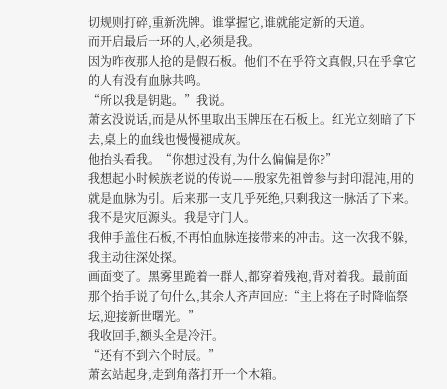切规则打碎,重新洗牌。谁掌握它,谁就能定新的天道。
而开启最后一环的人,必须是我。
因为昨夜那人抢的是假石板。他们不在乎符文真假,只在乎拿它的人有没有血脉共鸣。
“所以我是钥匙。”我说。
萧玄没说话,而是从怀里取出玉牌压在石板上。红光立刻暗了下去,桌上的血线也慢慢褪成灰。
他抬头看我。“你想过没有,为什么偏偏是你?”
我想起小时候族老说的传说——殷家先祖曾参与封印混沌,用的就是血脉为引。后来那一支几乎死绝,只剩我这一脉活了下来。
我不是灾厄源头。我是守门人。
我伸手盖住石板,不再怕血脉连接带来的冲击。这一次我不躲,我主动往深处探。
画面变了。黑雾里跪着一群人,都穿着残袍,背对着我。最前面那个抬手说了句什么,其余人齐声回应:“主上将在子时降临祭坛,迎接新世曙光。”
我收回手,额头全是冷汗。
“还有不到六个时辰。”
萧玄站起身,走到角落打开一个木箱。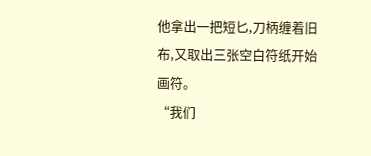他拿出一把短匕,刀柄缠着旧布,又取出三张空白符纸开始画符。
“我们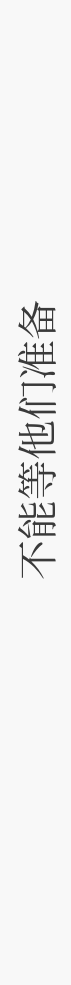不能等他们准备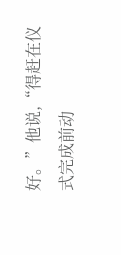好。”他说,“得赶在仪式完成前动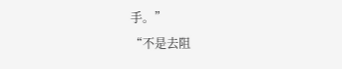手。”
“不是去阻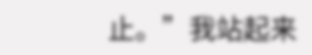止。”我站起来